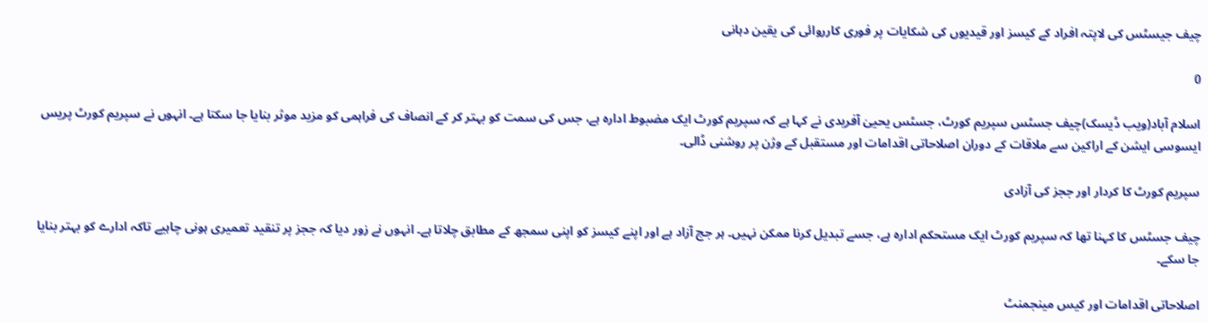چیف جیسٹس کی لاپتہ افراد کے کیسز اور قیدیوں کی شکایات پر فوری کارروائی کی یقین دہانی

0

اسلام آباد(ویب ڈیسک)چیف جسٹس سپریم کورٹ، جسٹس یحییٰ آفریدی نے کہا ہے کہ سپریم کورٹ ایک مضبوط ادارہ ہے، جس کی سمت کو بہتر کر کے انصاف کی فراہمی کو مزید موثر بنایا جا سکتا ہے۔ انہوں نے سپریم کورٹ پریس ایسوسی ایشن کے اراکین سے ملاقات کے دوران اصلاحاتی اقدامات اور مستقبل کے وژن پر روشنی ڈالی۔

سپریم کورٹ کا کردار اور ججز کی آزادی

چیف جسٹس کا کہنا تھا کہ سپریم کورٹ ایک مستحکم ادارہ ہے، جسے تبدیل کرنا ممکن نہیں۔ ہر جج آزاد ہے اور اپنے کیسز کو اپنی سمجھ کے مطابق چلاتا ہے۔ انہوں نے زور دیا کہ ججز پر تنقید تعمیری ہونی چاہیے تاکہ ادارے کو بہتر بنایا جا سکے۔

اصلاحاتی اقدامات اور کیس مینجمنٹ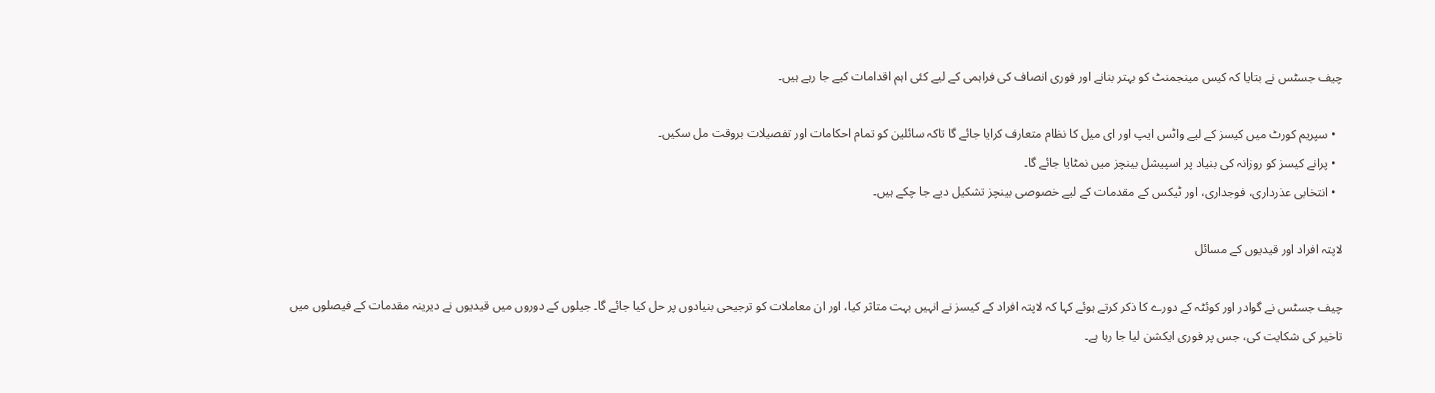چیف جسٹس نے بتایا کہ کیس مینجمنٹ کو بہتر بنانے اور فوری انصاف کی فراہمی کے لیے کئی اہم اقدامات کیے جا رہے ہیں۔

  • سپریم کورٹ میں کیسز کے لیے واٹس ایپ اور ای میل کا نظام متعارف کرایا جائے گا تاکہ سائلین کو تمام احکامات اور تفصیلات بروقت مل سکیں۔
  • پرانے کیسز کو روزانہ کی بنیاد پر اسپیشل بینچز میں نمٹایا جائے گا۔
  • انتخابی عذرداری، فوجداری، اور ٹیکس کے مقدمات کے لیے خصوصی بینچز تشکیل دیے جا چکے ہیں۔

لاپتہ افراد اور قیدیوں کے مسائل

چیف جسٹس نے گوادر اور کوئٹہ کے دورے کا ذکر کرتے ہوئے کہا کہ لاپتہ افراد کے کیسز نے انہیں بہت متاثر کیا، اور ان معاملات کو ترجیحی بنیادوں پر حل کیا جائے گا۔ جیلوں کے دوروں میں قیدیوں نے دیرینہ مقدمات کے فیصلوں میں تاخیر کی شکایت کی، جس پر فوری ایکشن لیا جا رہا ہے۔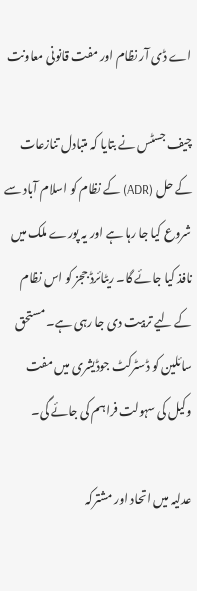اے ڈی آر نظام اور مفت قانونی معاونت

چیف جسٹس نے بتایا کہ متبادل تنازعات کے حل (ADR) کے نظام کو اسلام آباد سے شروع کیا جا رہا ہے اور یہ پورے ملک میں نافذ کیا جائے گا۔ ریٹائرڈ ججز کو اس نظام کے لیے تربیت دی جا رہی ہے۔ مستحق سائلین کو ڈسٹرکٹ جوڈیشری میں مفت وکیل کی سہولت فراہم کی جائے گی۔

عدلیہ میں اتحاد اور مشترکہ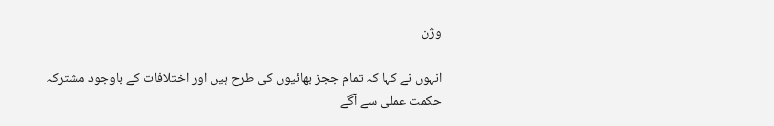وژن

انہوں نے کہا کہ تمام ججز بھائیوں کی طرح ہیں اور اختلافات کے باوجود مشترکہ حکمت عملی سے آگے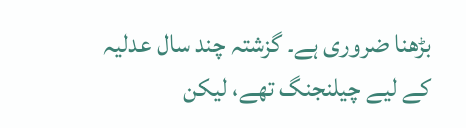بڑھنا ضروری ہے۔ گزشتہ چند سال عدلیہ کے لیے چیلنجنگ تھے، لیکن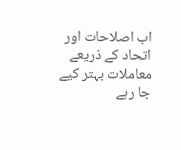اب اصلاحات اور اتحاد کے ذریعے معاملات بہتر کیے جا رہے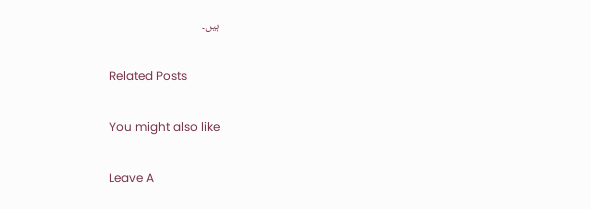ہیں۔

Related Posts

You might also like

Leave A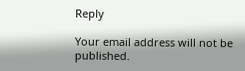Reply

Your email address will not be published.